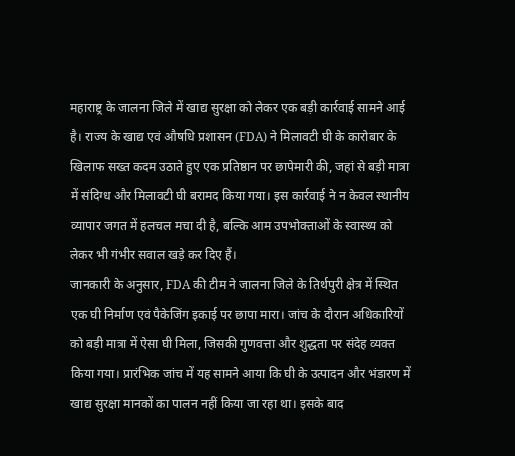महाराष्ट्र के जालना जिले में खाद्य सुरक्षा को लेकर एक बड़ी कार्रवाई सामने आई है। राज्य के खाद्य एवं औषधि प्रशासन (FDA) ने मिलावटी घी के कारोबार के खिलाफ सख्त कदम उठाते हुए एक प्रतिष्ठान पर छापेमारी की, जहां से बड़ी मात्रा में संदिग्ध और मिलावटी घी बरामद किया गया। इस कार्रवाई ने न केवल स्थानीय व्यापार जगत में हलचल मचा दी है, बल्कि आम उपभोक्ताओं के स्वास्थ्य को लेकर भी गंभीर सवाल खड़े कर दिए हैं।
जानकारी के अनुसार, FDA की टीम ने जालना जिले के तिर्थपुरी क्षेत्र में स्थित एक घी निर्माण एवं पैकेजिंग इकाई पर छापा मारा। जांच के दौरान अधिकारियों को बड़ी मात्रा में ऐसा घी मिला, जिसकी गुणवत्ता और शुद्धता पर संदेह व्यक्त किया गया। प्रारंभिक जांच में यह सामने आया कि घी के उत्पादन और भंडारण में खाद्य सुरक्षा मानकों का पालन नहीं किया जा रहा था। इसके बाद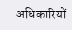अधिकारियों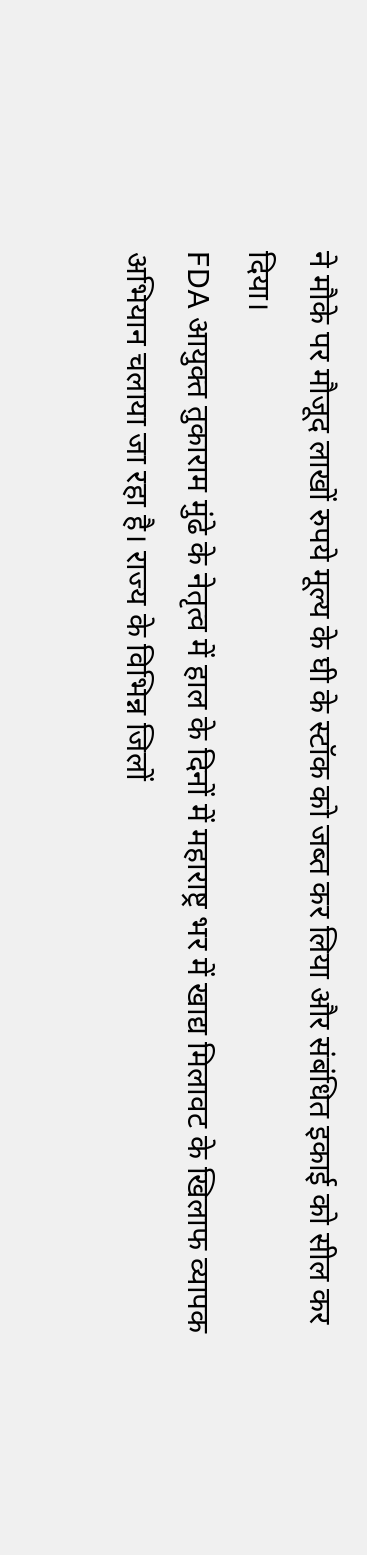ने मौके पर मौजूद लाखों रुपये मूल्य के घी के स्टॉक को जब्त कर लिया और संबंधित इकाई को सील कर दिया।
FDA आयुक्त तुकाराम मुंढे के नेतृत्व में हाल के दिनों में महाराष्ट्र भर में खाद्य मिलावट के खिलाफ व्यापक अभियान चलाया जा रहा है। राज्य के विभिन्न जिलों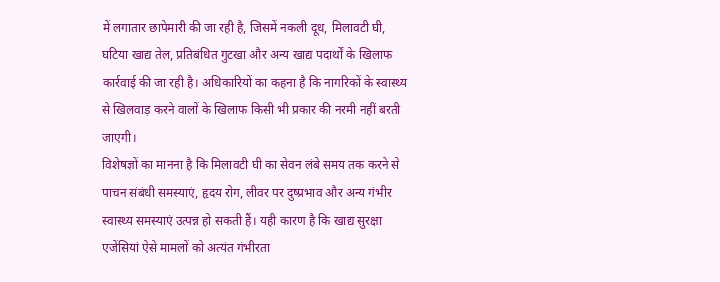में लगातार छापेमारी की जा रही है, जिसमें नकली दूध, मिलावटी घी, घटिया खाद्य तेल, प्रतिबंधित गुटखा और अन्य खाद्य पदार्थों के खिलाफ कार्रवाई की जा रही है। अधिकारियों का कहना है कि नागरिकों के स्वास्थ्य से खिलवाड़ करने वालों के खिलाफ किसी भी प्रकार की नरमी नहीं बरती जाएगी।
विशेषज्ञों का मानना है कि मिलावटी घी का सेवन लंबे समय तक करने से पाचन संबंधी समस्याएं, हृदय रोग, लीवर पर दुष्प्रभाव और अन्य गंभीर स्वास्थ्य समस्याएं उत्पन्न हो सकती हैं। यही कारण है कि खाद्य सुरक्षा एजेंसियां ऐसे मामलों को अत्यंत गंभीरता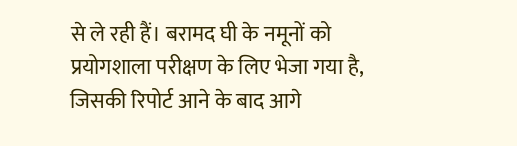से ले रही हैं। बरामद घी के नमूनों को प्रयोगशाला परीक्षण के लिए भेजा गया है, जिसकी रिपोर्ट आने के बाद आगे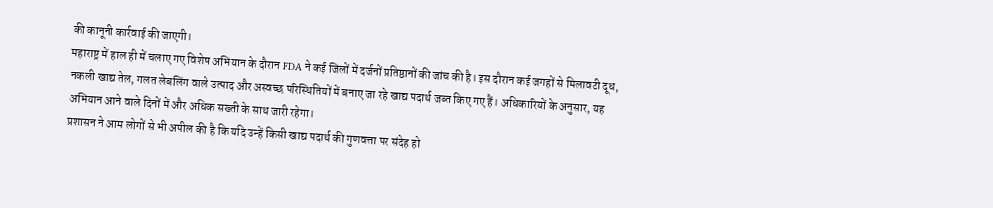की कानूनी कार्रवाई की जाएगी।
महाराष्ट्र में हाल ही में चलाए गए विशेष अभियान के दौरान FDA ने कई जिलों में दर्जनों प्रतिष्ठानों की जांच की है। इस दौरान कई जगहों से मिलावटी दूध, नकली खाद्य तेल, गलत लेबलिंग वाले उत्पाद और अस्वच्छ परिस्थितियों में बनाए जा रहे खाद्य पदार्थ जब्त किए गए हैं। अधिकारियों के अनुसार, यह अभियान आने वाले दिनों में और अधिक सख्ती के साथ जारी रहेगा।
प्रशासन ने आम लोगों से भी अपील की है कि यदि उन्हें किसी खाद्य पदार्थ की गुणवत्ता पर संदेह हो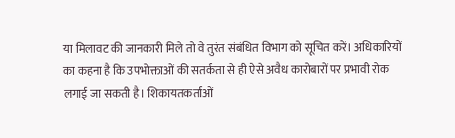या मिलावट की जानकारी मिले तो वे तुरंत संबंधित विभाग को सूचित करें। अधिकारियों का कहना है कि उपभोक्ताओं की सतर्कता से ही ऐसे अवैध कारोबारों पर प्रभावी रोक लगाई जा सकती है। शिकायतकर्ताओं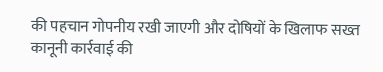की पहचान गोपनीय रखी जाएगी और दोषियों के खिलाफ सख्त कानूनी कार्रवाई की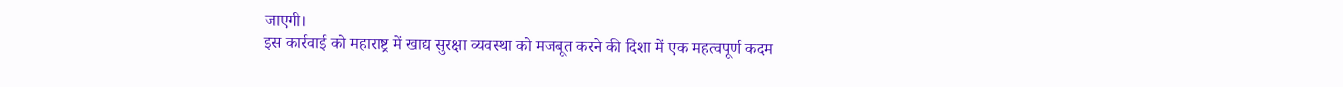जाएगी।
इस कार्रवाई को महाराष्ट्र में खाद्य सुरक्षा व्यवस्था को मजबूत करने की दिशा में एक महत्वपूर्ण कदम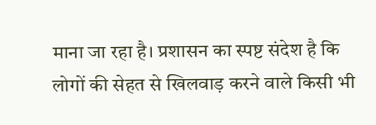माना जा रहा है। प्रशासन का स्पष्ट संदेश है कि लोगों की सेहत से खिलवाड़ करने वाले किसी भी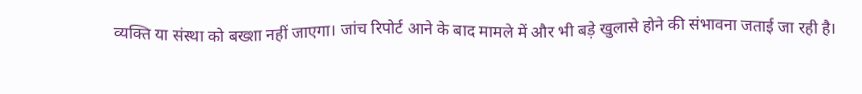व्यक्ति या संस्था को बख्शा नहीं जाएगा। जांच रिपोर्ट आने के बाद मामले में और भी बड़े खुलासे होने की संभावना जताई जा रही है।